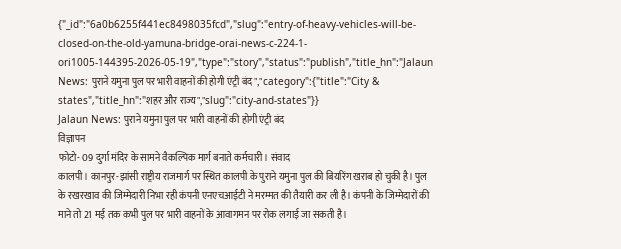{"_id":"6a0b6255f441ec8498035fcd","slug":"entry-of-heavy-vehicles-will-be-closed-on-the-old-yamuna-bridge-orai-news-c-224-1-ori1005-144395-2026-05-19","type":"story","status":"publish","title_hn":"Jalaun News: पुराने यमुना पुल पर भारी वाहनों की होगी एंट्री बंद","category":{"title":"City & states","title_hn":"शहर और राज्य","slug":"city-and-states"}}
Jalaun News: पुराने यमुना पुल पर भारी वाहनों की होगी एंट्री बंद
विज्ञापन
फोटो- 09 दुर्गा मंदिर के सामने वैकल्पिक मार्ग बनाते कर्मचारी। संवाद
कालपी। कानपुर-झांसी राष्ट्रीय राजमार्ग पर स्थित कालपी के पुराने यमुना पुल की बियरिंग खराब हो चुकी है। पुल के रखरखाव की जिम्मेदारी निभा रही कंपनी एनएचआईटी ने मरम्मत की तैयारी कर ली है। कंपनी के जिम्मेदारों की माने तो 21 मई तक कभी पुल पर भारी वाहनों के आवागमन पर रोक लगाई जा सकती है।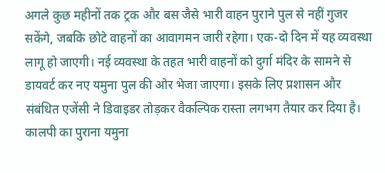अगले कुछ महीनों तक ट्रक और बस जैसे भारी वाहन पुराने पुल से नहीं गुजर सकेंगे, जबकि छोटे वाहनों का आवागमन जारी रहेगा। एक-दो दिन में यह व्यवस्था लागू हो जाएगी। नई व्यवस्था के तहत भारी वाहनों को दुर्गा मंदिर के सामने से डायवर्ट कर नए यमुना पुल की ओर भेजा जाएगा। इसके लिए प्रशासन और संबंधित एजेंसी ने डिवाइडर तोड़कर वैकल्पिक रास्ता लगभग तैयार कर दिया है।
कालपी का पुराना यमुना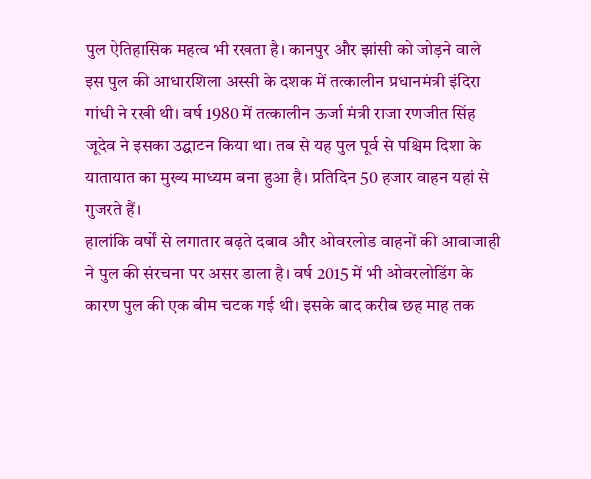पुल ऐतिहासिक महत्व भी रखता है। कानपुर और झांसी को जोड़ने वाले इस पुल की आधारशिला अस्सी के दशक में तत्कालीन प्रधानमंत्री इंदिरा गांधी ने रखी थी। वर्ष 1980 में तत्कालीन ऊर्जा मंत्री राजा रणजीत सिंह जूदेव ने इसका उद्घाटन किया था। तब से यह पुल पूर्व से पश्चिम दिशा के यातायात का मुख्य माध्यम बना हुआ है। प्रतिदिन 50 हजार वाहन यहां से गुजरते हैं।
हालांकि वर्षों से लगातार बढ़ते दबाव और ओवरलोड वाहनों की आवाजाही ने पुल की संरचना पर असर डाला है। वर्ष 2015 में भी ओवरलोडिंग के कारण पुल की एक बीम चटक गई थी। इसके बाद करीब छह माह तक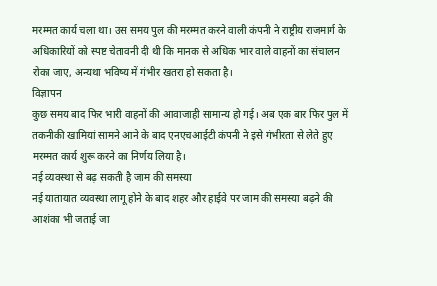मरम्मत कार्य चला था। उस समय पुल की मरम्मत करने वाली कंपनी ने राष्ट्रीय राजमार्ग के अधिकारियों को स्पष्ट चेतावनी दी थी कि मानक से अधिक भार वाले वाहनों का संचालन रोका जाए, अन्यथा भविष्य में गंभीर खतरा हो सकता है।
विज्ञापन
कुछ समय बाद फिर भारी वाहनों की आवाजाही सामान्य हो गई। अब एक बार फिर पुल में तकनीकी खामियां सामने आने के बाद एनएचआईटी कंपनी ने इसे गंभीरता से लेते हुए मरम्मत कार्य शुरू करने का निर्णय लिया है।
नई व्यवस्था से बढ़ सकती है जाम की समस्या
नई यातायात व्यवस्था लागू होने के बाद शहर और हाईवे पर जाम की समस्या बढ़ने की आशंका भी जताई जा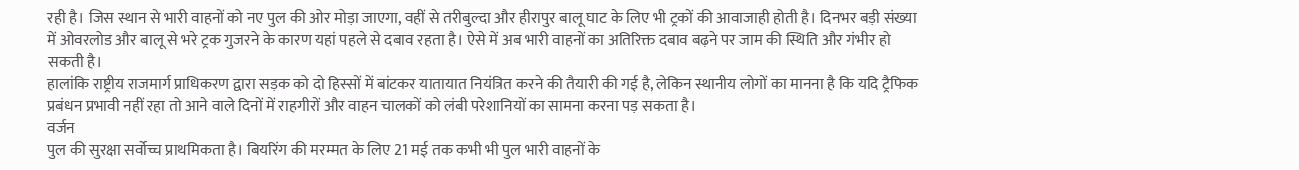रही है। जिस स्थान से भारी वाहनों को नए पुल की ओर मोड़ा जाएगा, वहीं से तरीबुल्दा और हीरापुर बालू घाट के लिए भी ट्रकों की आवाजाही होती है। दिनभर बड़ी संख्या में ओवरलोड और बालू से भरे ट्रक गुजरने के कारण यहां पहले से दबाव रहता है। ऐसे में अब भारी वाहनों का अतिरिक्त दबाव बढ़ने पर जाम की स्थिति और गंभीर हो सकती है।
हालांकि राष्ट्रीय राजमार्ग प्राधिकरण द्वारा सड़क को दो हिस्सों में बांटकर यातायात नियंत्रित करने की तैयारी की गई है, लेकिन स्थानीय लोगों का मानना है कि यदि ट्रैफिक प्रबंधन प्रभावी नहीं रहा तो आने वाले दिनों में राहगीरों और वाहन चालकों को लंबी परेशानियों का सामना करना पड़ सकता है।
वर्जन
पुल की सुरक्षा सर्वोच्च प्राथमिकता है। बियरिंग की मरम्मत के लिए 21 मई तक कभी भी पुल भारी वाहनों के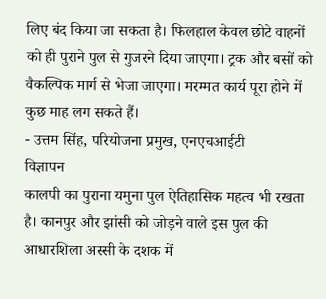लिए बंद किया जा सकता है। फिलहाल केवल छोटे वाहनों को ही पुराने पुल से गुजरने दिया जाएगा। ट्रक और बसों को वैकल्पिक मार्ग से भेजा जाएगा। मरम्मत कार्य पूरा होने में कुछ माह लग सकते हैं।
- उत्तम सिंह, परियोजना प्रमुख, एनएचआईटी
विज्ञापन
कालपी का पुराना यमुना पुल ऐतिहासिक महत्व भी रखता है। कानपुर और झांसी को जोड़ने वाले इस पुल की आधारशिला अस्सी के दशक में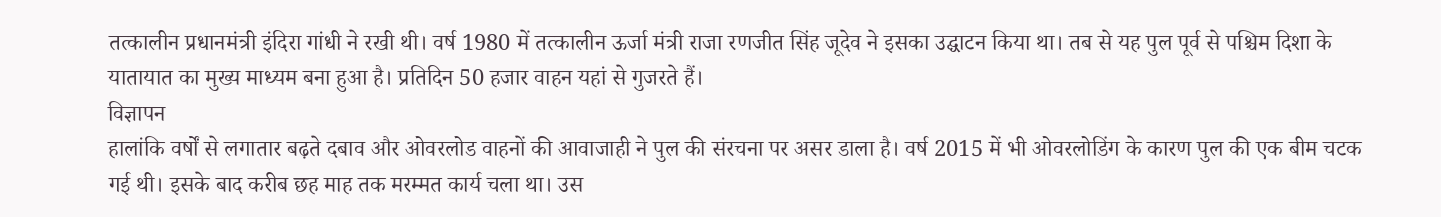तत्कालीन प्रधानमंत्री इंदिरा गांधी ने रखी थी। वर्ष 1980 में तत्कालीन ऊर्जा मंत्री राजा रणजीत सिंह जूदेव ने इसका उद्घाटन किया था। तब से यह पुल पूर्व से पश्चिम दिशा के यातायात का मुख्य माध्यम बना हुआ है। प्रतिदिन 50 हजार वाहन यहां से गुजरते हैं।
विज्ञापन
हालांकि वर्षों से लगातार बढ़ते दबाव और ओवरलोड वाहनों की आवाजाही ने पुल की संरचना पर असर डाला है। वर्ष 2015 में भी ओवरलोडिंग के कारण पुल की एक बीम चटक गई थी। इसके बाद करीब छह माह तक मरम्मत कार्य चला था। उस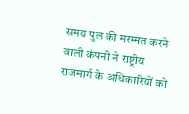समय पुल की मरम्मत करने वाली कंपनी ने राष्ट्रीय राजमार्ग के अधिकारियों को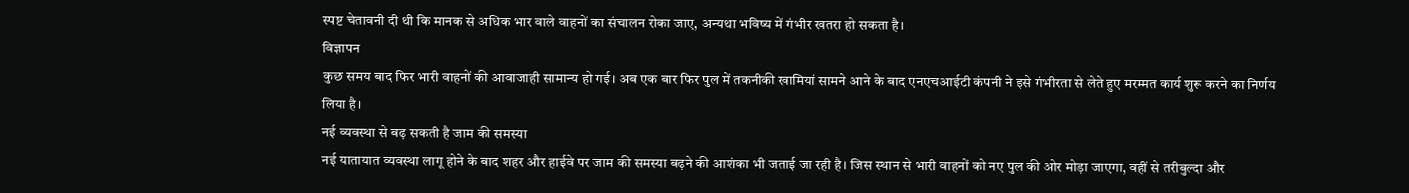स्पष्ट चेतावनी दी थी कि मानक से अधिक भार वाले वाहनों का संचालन रोका जाए, अन्यथा भविष्य में गंभीर खतरा हो सकता है।
विज्ञापन
कुछ समय बाद फिर भारी वाहनों की आवाजाही सामान्य हो गई। अब एक बार फिर पुल में तकनीकी खामियां सामने आने के बाद एनएचआईटी कंपनी ने इसे गंभीरता से लेते हुए मरम्मत कार्य शुरू करने का निर्णय लिया है।
नई व्यवस्था से बढ़ सकती है जाम की समस्या
नई यातायात व्यवस्था लागू होने के बाद शहर और हाईवे पर जाम की समस्या बढ़ने की आशंका भी जताई जा रही है। जिस स्थान से भारी वाहनों को नए पुल की ओर मोड़ा जाएगा, वहीं से तरीबुल्दा और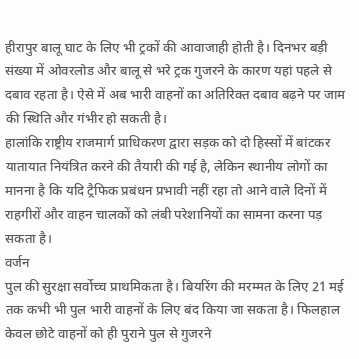हीरापुर बालू घाट के लिए भी ट्रकों की आवाजाही होती है। दिनभर बड़ी संख्या में ओवरलोड और बालू से भरे ट्रक गुजरने के कारण यहां पहले से दबाव रहता है। ऐसे में अब भारी वाहनों का अतिरिक्त दबाव बढ़ने पर जाम की स्थिति और गंभीर हो सकती है।
हालांकि राष्ट्रीय राजमार्ग प्राधिकरण द्वारा सड़क को दो हिस्सों में बांटकर यातायात नियंत्रित करने की तैयारी की गई है, लेकिन स्थानीय लोगों का मानना है कि यदि ट्रैफिक प्रबंधन प्रभावी नहीं रहा तो आने वाले दिनों में राहगीरों और वाहन चालकों को लंबी परेशानियों का सामना करना पड़ सकता है।
वर्जन
पुल की सुरक्षा सर्वोच्च प्राथमिकता है। बियरिंग की मरम्मत के लिए 21 मई तक कभी भी पुल भारी वाहनों के लिए बंद किया जा सकता है। फिलहाल केवल छोटे वाहनों को ही पुराने पुल से गुजरने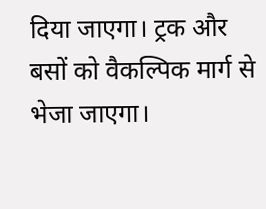दिया जाएगा। ट्रक और बसों को वैकल्पिक मार्ग से भेजा जाएगा।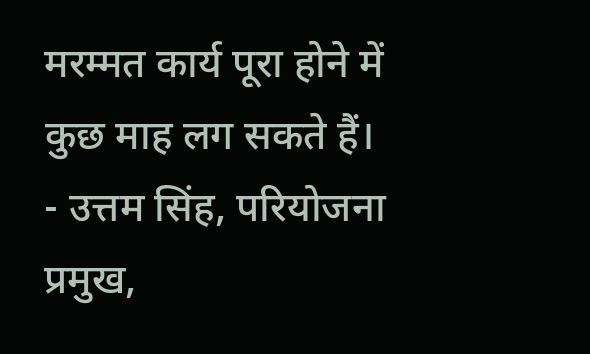मरम्मत कार्य पूरा होने में कुछ माह लग सकते हैं।
- उत्तम सिंह, परियोजना प्रमुख,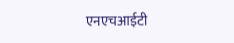एनएचआईटी